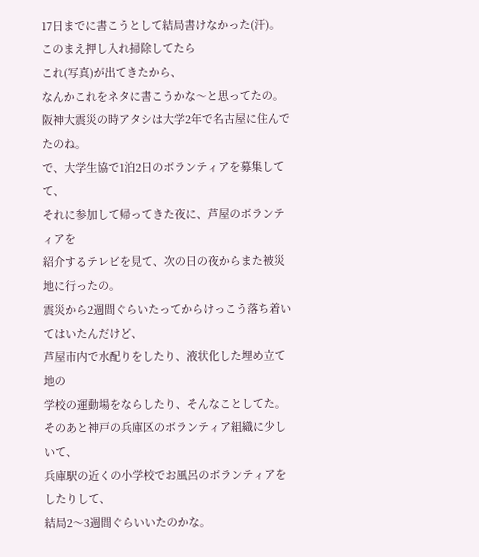17日までに書こうとして結局書けなかった(汗)。
このまえ押し入れ掃除してたら
これ(写真)が出てきたから、
なんかこれをネタに書こうかな〜と思ってたの。
阪神大震災の時アタシは大学2年で名古屋に住んでたのね。
で、大学生協で1泊2日のボランティアを募集してて、
それに参加して帰ってきた夜に、芦屋のボランティアを
紹介するテレビを見て、次の日の夜からまた被災地に行ったの。
震災から2週間ぐらいたってからけっこう落ち着いてはいたんだけど、
芦屋市内で水配りをしたり、液状化した埋め立て地の
学校の運動場をならしたり、そんなことしてた。
そのあと神戸の兵庫区のボランティア組織に少しいて、
兵庫駅の近くの小学校でお風呂のボランティアをしたりして、
結局2〜3週間ぐらいいたのかな。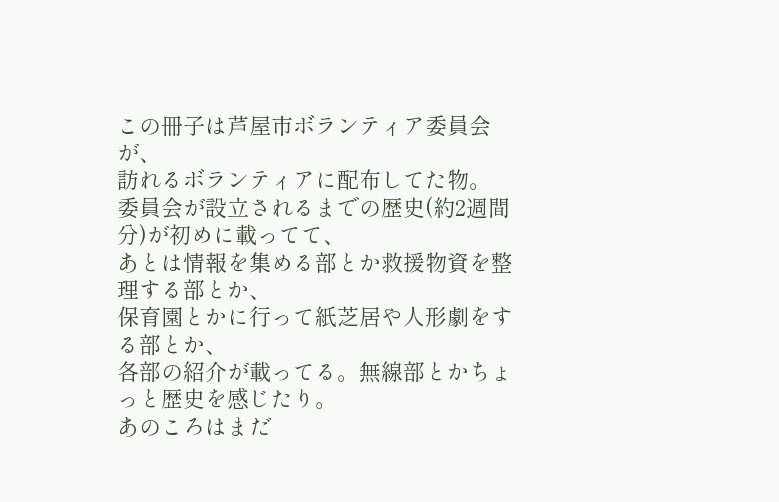この冊子は芦屋市ボランティア委員会が、
訪れるボランティアに配布してた物。
委員会が設立されるまでの歴史(約2週間分)が初めに載ってて、
あとは情報を集める部とか救援物資を整理する部とか、
保育園とかに行って紙芝居や人形劇をする部とか、
各部の紹介が載ってる。無線部とかちょっと歴史を感じたり。
あのころはまだ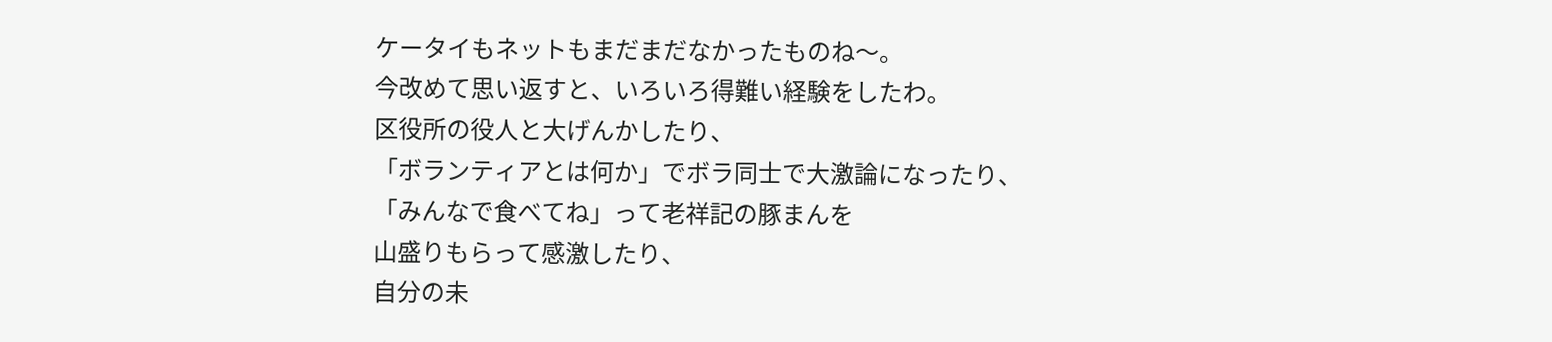ケータイもネットもまだまだなかったものね〜。
今改めて思い返すと、いろいろ得難い経験をしたわ。
区役所の役人と大げんかしたり、
「ボランティアとは何か」でボラ同士で大激論になったり、
「みんなで食べてね」って老祥記の豚まんを
山盛りもらって感激したり、
自分の未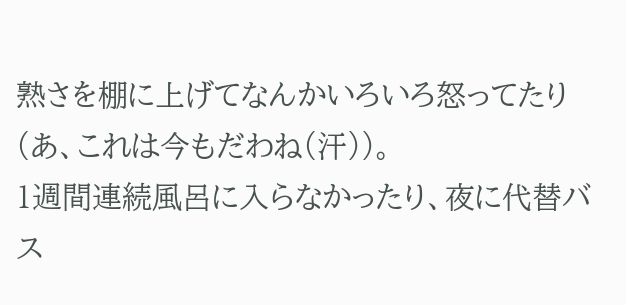熟さを棚に上げてなんかいろいろ怒ってたり
(あ、これは今もだわね(汗))。
1週間連続風呂に入らなかったり、夜に代替バス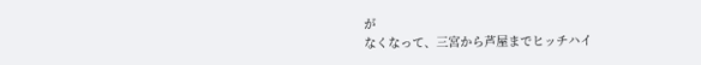が
なくなって、三宮から芦屋までヒッチハイ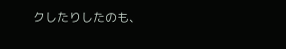クしたりしたのも、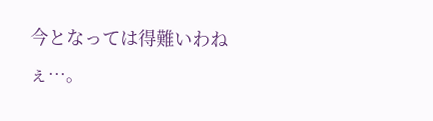今となっては得難いわねぇ…。